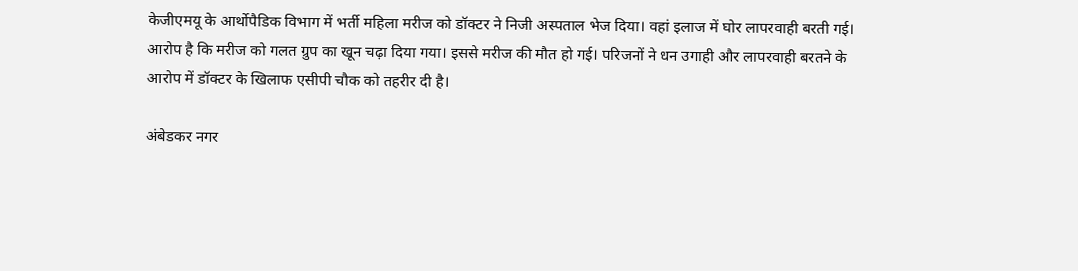केजीएमयू के आर्थोपैडिक विभाग में भर्ती महिला मरीज को डॉक्टर ने निजी अस्पताल भेज दिया। वहां इलाज में घोर लापरवाही बरती गई। आरोप है कि मरीज को गलत ग्रुप का खून चढ़ा दिया गया। इससे मरीज की मौत हो गई। परिजनों ने धन उगाही और लापरवाही बरतने के आरोप में डॉक्टर के खिलाफ एसीपी चौक को तहरीर दी है।

अंबेडकर नगर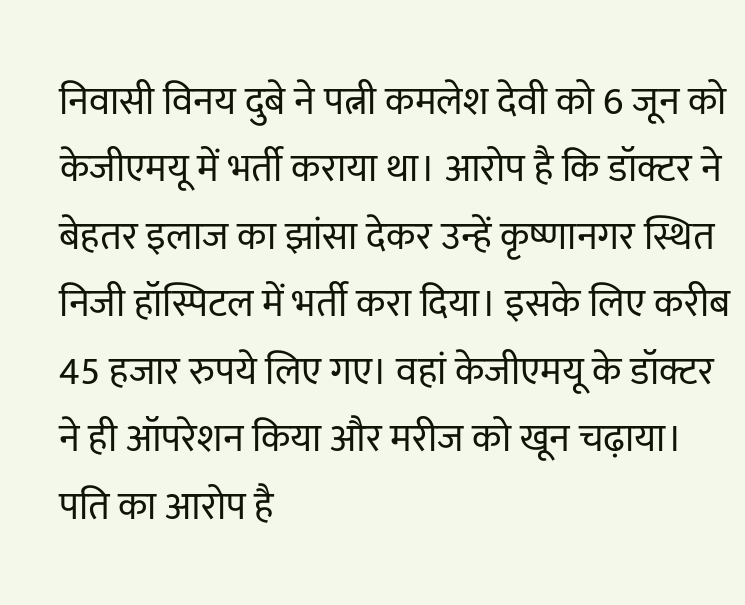निवासी विनय दुबे ने पत्नी कमलेश देवी को 6 जून को केजीएमयू में भर्ती कराया था। आरोप है कि डॉक्टर ने बेहतर इलाज का झांसा देकर उन्हें कृष्णानगर स्थित निजी हॉस्पिटल में भर्ती करा दिया। इसके लिए करीब 45 हजार रुपये लिए गए। वहां केजीएमयू के डॉक्टर ने ही ऑपरेशन किया और मरीज को खून चढ़ाया। पति का आरोप है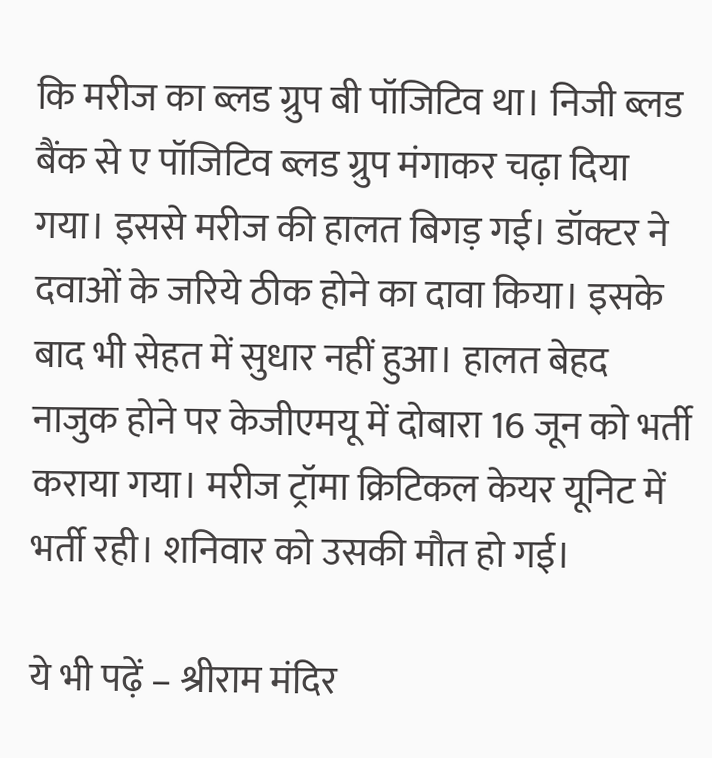कि मरीज का ब्लड ग्रुप बी पॉजिटिव था। निजी ब्लड बैंक से ए पॉजिटिव ब्लड ग्रुप मंगाकर चढ़ा दिया गया। इससे मरीज की हालत बिगड़ गई। डॉक्टर ने दवाओं के जरिये ठीक होने का दावा किया। इसके बाद भी सेहत में सुधार नहीं हुआ। हालत बेहद नाजुक होने पर केजीएमयू में दोबारा 16 जून को भर्ती कराया गया। मरीज ट्रॉमा क्रिटिकल केयर यूनिट में भर्ती रही। शनिवार को उसकी मौत हो गई।

ये भी पढ़ें – श्रीराम मंदिर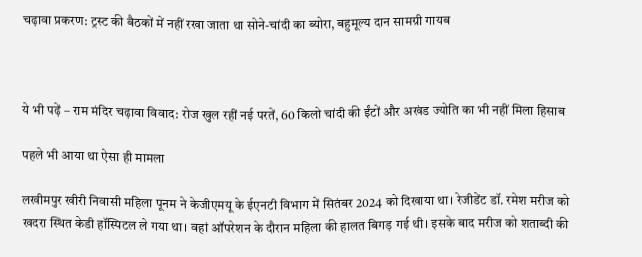चढ़ावा प्रकरण: ट्रस्ट की बैठकों में नहीं रखा जाता था सोने-चांदी का ब्योरा, बहुमूल्य दान सामग्री गायब



ये भी पढ़ें – राम मंदिर चढ़ावा विवाद: रोज खुल रहीं नई परतें, 60 किलो चांदी की ईंटों और अखंड ज्योति का भी नहीं मिला हिसाब

पहले भी आया था ऐसा ही मामला

लखीमपुर खीरी निवासी महिला पूनम ने केजीएमयू के ईएनटी विभाग में सितंबर 2024 को दिखाया था। रेजीडेंट डॉ. रमेश मरीज को खदरा स्थित केडी हॉस्पिटल ले गया था। वहां ऑपरेशन के दौरान महिला की हालत बिगड़ गई थी। इसके बाद मरीज को शताब्दी की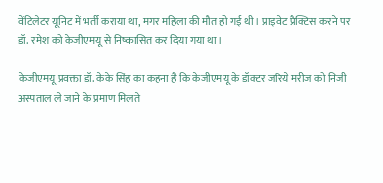वेंटिलेटर यूनिट में भर्ती कराया था, मगर महिला की मौत हो गई थी। प्राइवेट प्रैक्टिस करने पर डॉ. रमेश को केजीएमयू से निष्कासित कर दिया गया था।

केजीएमयू प्रवक्ता डॉ. केके सिंह का कहना है कि केजीएमयू के डॉक्टर जरिये मरीज को निजी अस्पताल ले जाने के प्रमाण मिलते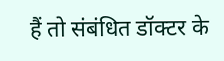हैं तो संबंधित डॉक्टर के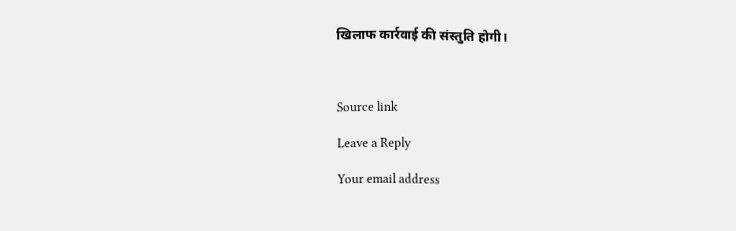खिलाफ कार्रवाई की संस्तुति होगी।



Source link

Leave a Reply

Your email address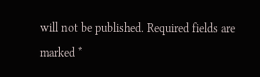will not be published. Required fields are marked *